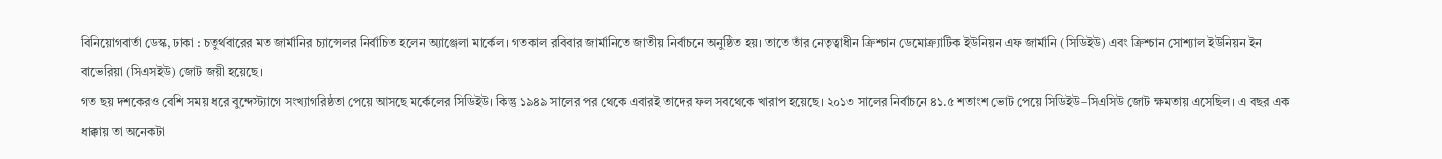বিনিয়োগবার্তা ডেস্ক, ঢাকা : চতুর্থবারের মত জার্মানির চ্যান্সেলর নির্বাচিত হলেন অ্যাঞ্জেলা মার্কেল। গতকাল রবিবার জার্মানিতে জাতীয় নির্বাচনে অনুষ্ঠিত হয়। তাতে তাঁর নেতৃত্বাধীন ক্রিশ্চান ডেমোক্র্যাটিক ইউনিয়ন এফ জার্মানি (সিডিইউ) এবং ক্রিশ্চান সোশ্যাল ইউনিয়ন ইন বাভেরিয়া (সিএসইউ) জোট জয়ী হয়েছে।
গত ছয় দশকেরও বেশি সময় ধরে বুন্দেস্ট্যাগে সংখ্যাগরিষ্ঠতা পেয়ে আসছে মর্কেলের সিডিইউ। কিন্তু ১৯৪৯ সালের পর থেকে এবারই তাদের ফল সবথেকে খারাপ হয়েছে। ২০১৩ সালের নির্বাচনে ৪১.৫ শতাংশ ভোট পেয়ে সিডিইউ–সিএসিউ জোট ক্ষমতায় এসেছিল। এ বছর এক ধাক্কায় তা অনেকটা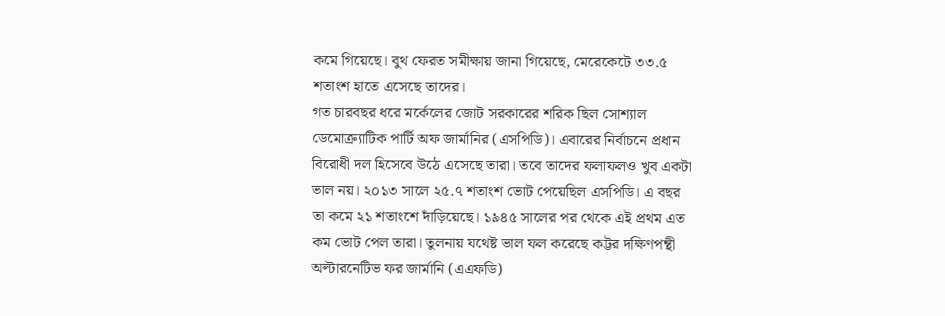কমে গিয়েছে। বুথ ফেরত সমীক্ষায় জানা গিয়েছে, মেরেকেটে ৩৩.৫ শতাংশ হাতে এসেছে তাদের।
গত চারবছর ধরে মর্কেলের জোট সরকারের শরিক ছিল সোশ্যাল ডেমোক্র্যাটিক পার্টি অফ জার্মানির (এসপিডি)। এবারের নির্বাচনে প্রধান বিরোধী দল হিসেবে উঠে এসেছে তারা। তবে তাদের ফলাফলও খুব একটা ভাল নয়। ২০১৩ সালে ২৫.৭ শতাংশ ভোট পেয়েছিল এসপিডি। এ বছর তা কমে ২১ শতাংশে দাঁড়িয়েছে। ১৯৪৫ সালের পর থেকে এই প্রথম এত কম ভোট পেল তারা। তুলনায় যথেষ্ট ভাল ফল করেছে কট্টর দক্ষিণপন্থী অল্টারনেটিভ ফর জার্মানি (এএফডি)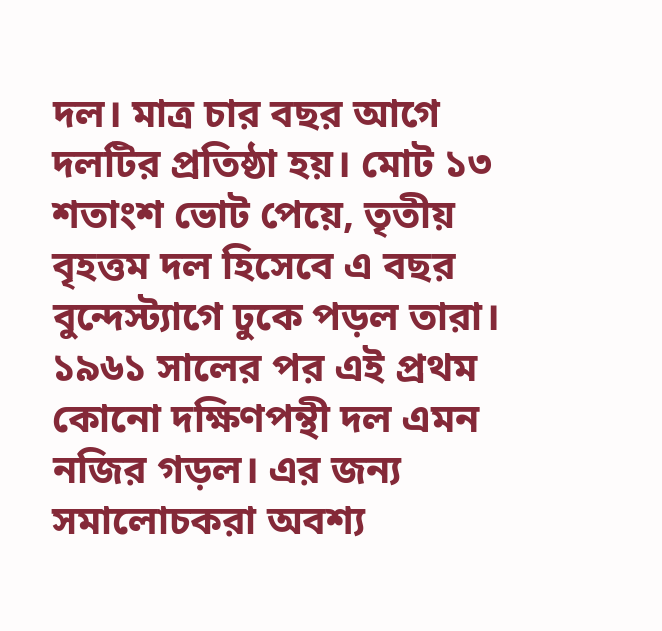দল। মাত্র চার বছর আগে দলটির প্রতিষ্ঠা হয়। মোট ১৩ শতাংশ ভোট পেয়ে, তৃতীয় বৃহত্তম দল হিসেবে এ বছর বুন্দেস্ট্যাগে ঢুকে পড়ল তারা।
১৯৬১ সালের পর এই প্রথম কোনো দক্ষিণপন্থী দল এমন নজির গড়ল। এর জন্য সমালোচকরা অবশ্য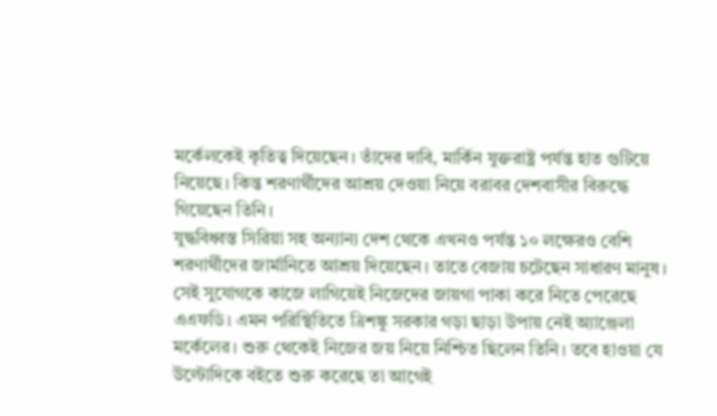মর্কেলকেই কৃতিত্ব দিয়েছেন। তাঁদের দাবি, মার্কিন যুক্তরাষ্ট্র পর্যন্ত হাত গুটিয়ে নিয়েছে। কিন্ত শরণার্থীদের আশ্রয় দেওয়া নিয়ে বরাবর দেশবাসীর বিরুদ্ধে গিয়েছেন তিনি।
যুদ্ধবিধ্বস্ত সিরিয়া সহ অন্যান্য দেশ থেকে এখনও পর্যন্ত ১০ লক্ষেরও বেশি শরণার্থীদের জার্মানিতে আশ্রয় দিয়েছেন। তাতে বেজায় চটেছেন সাধারণ মানুষ। সেই সুযোগকে কাজে লাগিয়েই নিজেদের জায়গা পাকা করে নিতে পেরেছে এএফডি। এমন পরিস্থিতিতে ত্রিশঙ্কু সরকার গড়া ছাড়া উপায় নেই অ্যাঞ্জেলা মর্কেলের। শুরু থেকেই নিজের জয় নিয়ে নিশ্চিত ছিলেন তিনি। তবে হাওয়া যে উল্টোদিকে বইতে শুরু করেছে তা আগেই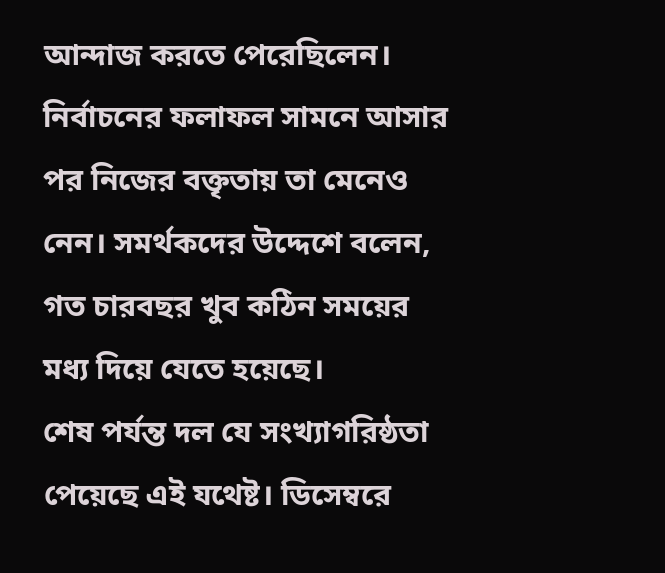আন্দাজ করতে পেরেছিলেন।
নির্বাচনের ফলাফল সামনে আসার পর নিজের বক্তৃতায় তা মেনেও নেন। সমর্থকদের উদ্দেশে বলেন, গত চারবছর খুব কঠিন সময়ের মধ্য দিয়ে যেতে হয়েছে।
শেষ পর্যন্ত দল যে সংখ্যাগরিষ্ঠতা পেয়েছে এই যথেষ্ট। ডিসেম্বরে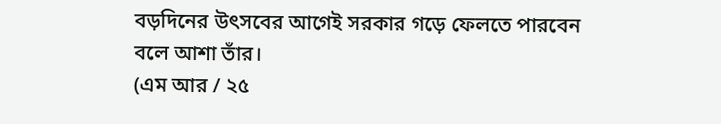বড়দিনের উৎসবের আগেই সরকার গড়ে ফেলতে পারবেন বলে আশা তাঁর।
(এম আর / ২৫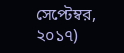সেপ্টেম্বর, ২০১৭)